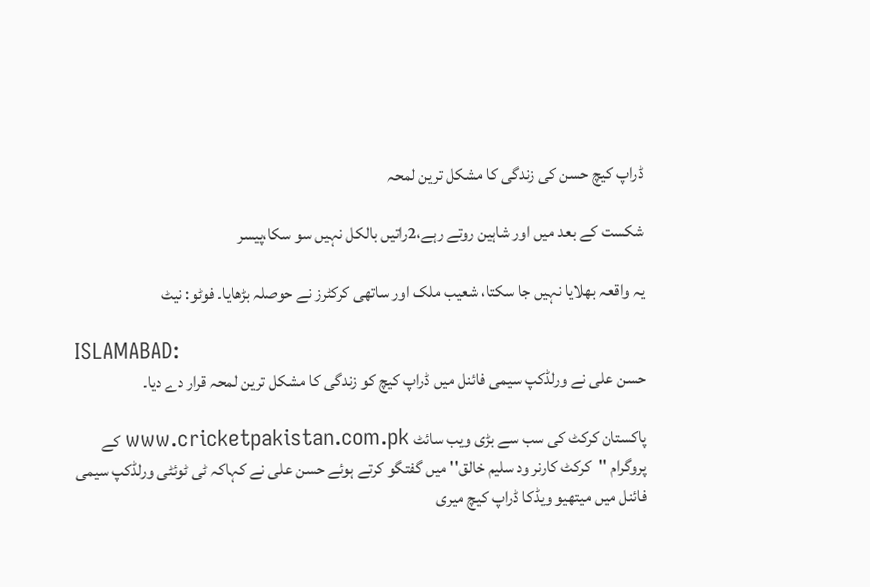ڈراپ کیچ حسن کی زندگی کا مشکل ترین لمحہ

شکست کے بعد میں اور شاہین روتے رہے،2راتیں بالکل نہیں سو سکا،پیسر

یہ واقعہ بھلایا نہیں جا سکتا، شعیب ملک اور ساتھی کرکٹرز نے حوصلہ بڑھایا۔ فوٹو: نیٹ

ISLAMABAD:
حسن علی نے ورلڈکپ سیمی فائنل میں ڈراپ کیچ کو زندگی کا مشکل ترین لمحہ قرار دے دیا۔

پاکستان کرکٹ کی سب سے بڑی ویب سائٹ www.cricketpakistan.com.pk کے پروگرام ''کرکٹ کارنر ود سلیم خالق'' میں گفتگو کرتے ہوئے حسن علی نے کہاکہ ٹی ٹوئٹی ورلڈکپ سیمی فائنل میں میتھیو ویڈکا ڈراپ کیچ میری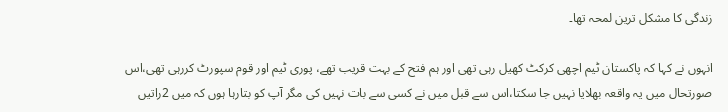زندگی کا مشکل ترین لمحہ تھا۔

انہوں نے کہا کہ پاکستان ٹیم اچھی کرکٹ کھیل رہی تھی اور ہم فتح کے بہت قریب تھے، پوری ٹیم اور قوم سپورٹ کررہی تھی،اس صورتحال میں یہ واقعہ بھلایا نہیں جا سکتا،اس سے قبل میں نے کسی سے بات نہیں کی مگر آپ کو بتارہا ہوں کہ میں 2راتیں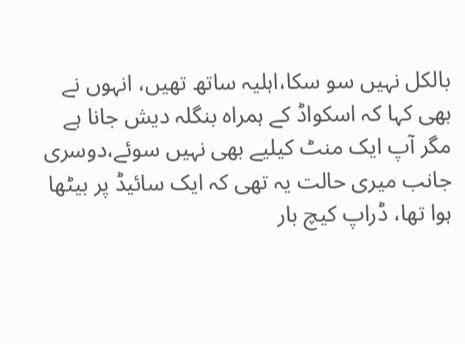بالکل نہیں سو سکا،اہلیہ ساتھ تھیں، انہوں نے بھی کہا کہ اسکواڈ کے ہمراہ بنگلہ دیش جانا ہے مگر آپ ایک منٹ کیلیے بھی نہیں سوئے،دوسری جانب میری حالت یہ تھی کہ ایک سائیڈ پر بیٹھا ہوا تھا، ڈراپ کیچ بار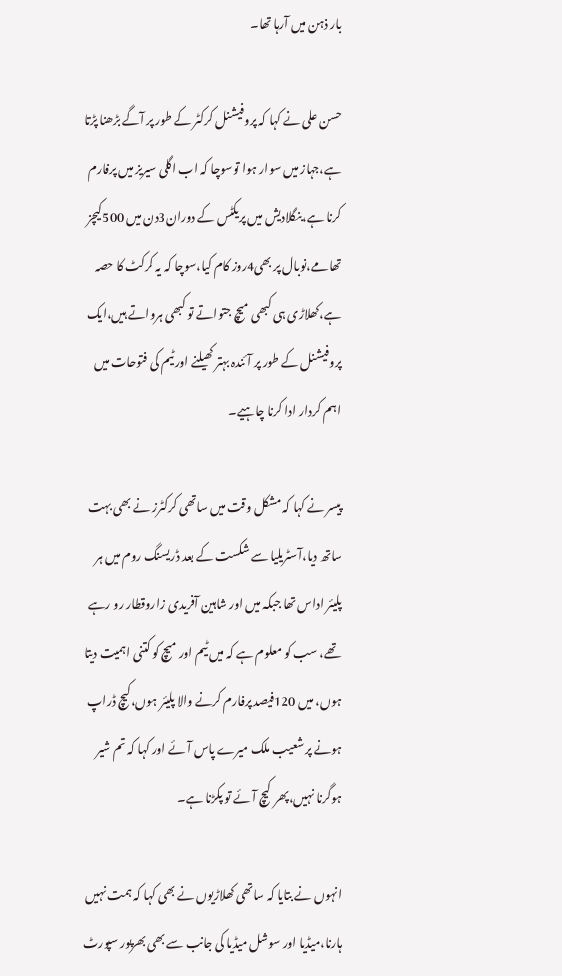بار ذہن میں آرہا تھا۔

حسن علی نے کہا کہ پروفیشنل کرکٹر کے طور پر آگے بڑھنا پڑتا ہے،جہاز میں سوار ہوا توسوچا کہ اب اگلی سیریز میں پرفارم کرنا ہے،بنگلادیش میں پریکٹس کے دوران3دن میں 500کیچز تھامے،نوبال پر بھی4روز کام کیا،سوچا کہ یہ کرکٹ کا حصہ ہے،کھلاڑی ہی کبھی میچ جتواتے تو کبھی ہرواتے ہیں،ایک پروفیشنل کے طور پر آئندہ بہتر کھیلنے اور ٹیم کی فتوحات میں اہم کردار ادا کرنا چاہیے۔

پیسر نے کہا کہ مشکل وقت میں ساتھی کرکٹرز نے بھی بہت ساتھ دیا،آسٹریلیا سے شکست کے بعد ڈریسنگ روم میں ہر پلیئر اداس تھا جبکہ میں اور شاہین آفریدی زاروقطار رو رہے تھے، سب کو معلوم ہے کہ میں ٹیم اور میچ کو کتنی اہمیت دیتا ہوں، میں 120فیصد پرفارم کرنے والا پلیئر ہوں،کیچ ڈراپ ہونے پر شعیب ملک میرے پاس آئے اور کہا کہ تم شیر ہوگرنا نہیں،پھر کیچ آئے تو پکڑنا ہے۔

انہوں نے بتایا کہ ساتھی کھلاڑیوں نے بھی کہا کہ ہمت نہیں ہارنا،میڈیا اور سوشل میڈیا کی جانب سے بھی بھرپور سپورٹ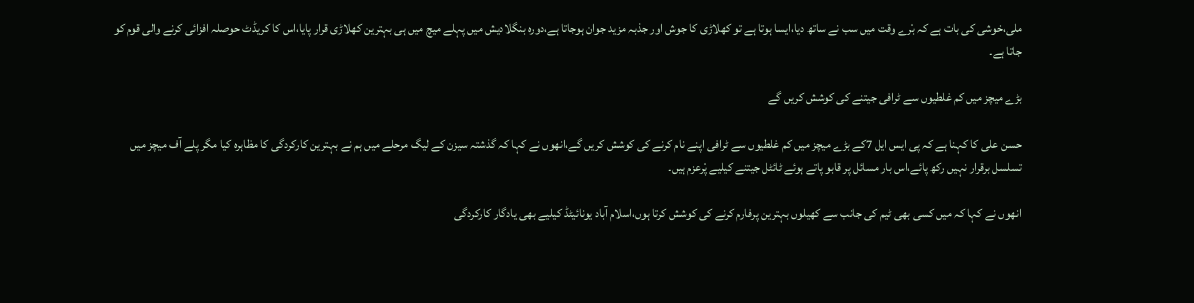ملی،خوشی کی بات ہے کہ بْرے وقت میں سب نے ساتھ دیا،ایسا ہوتا ہے تو کھلاڑی کا جوش اور جذبہ مزید جوان ہوجاتا ہے،دورہ بنگلادیش میں پہلے میچ میں ہی بہترین کھلاڑی قرار پایا،اس کا کریڈٹ حوصلہ افزائی کرنے والی قوم کو جاتا ہے۔

بڑے میچز میں کم غلطیوں سے ٹرافی جیتنے کی کوشش کریں گے

حسن علی کا کہنا ہے کہ پی ایس ایل 7کے بڑے میچز میں کم غلطیوں سے ٹرافی اپنے نام کرنے کی کوشش کریں گے،انھوں نے کہا کہ گذشتہ سیزن کے لیگ مرحلے میں ہم نے بہترین کارکردگی کا مظاہرہ کیا مگر پلے آف میچز میں تسلسل برقرار نہیں رکھ پائے،اس بار مسائل پر قابو پاتے ہوئے ٹائٹل جیتنے کیلیے پْرعزم ہیں۔

انھوں نے کہا کہ میں کسی بھی ٹیم کی جانب سے کھیلوں بہترین پرفارم کرنے کی کوشش کرتا ہوں،اسلام آباد یونائیٹڈ کیلیے بھی یادگار کارکردگی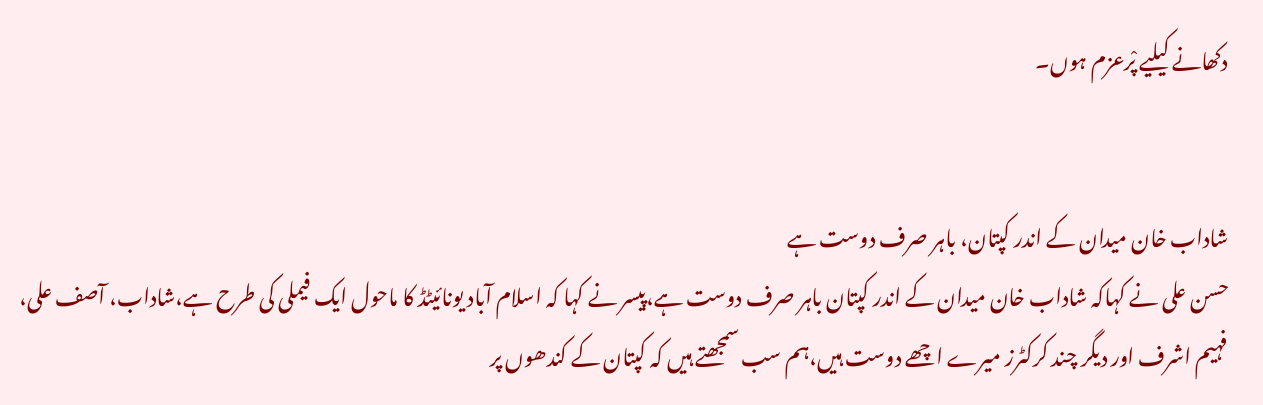دکھانے کیلیے پْرعزم ہوں۔


شاداب خان میدان کے اندر کپتان، باہر صرف دوست ہے
حسن علی نے کہاکہ شاداب خان میدان کے اندر کپتان باہر صرف دوست ہے،پیسر نے کہا کہ اسلام آباد یونائیٹڈ کا ماحول ایک فیملی کی طرح ہے،شاداب، آصف علی، فہیم اشرف اور دیگر چند کرکٹرز میرے اچھے دوست ہیں،ہم سب سمجھتے ہیں کہ کپتان کے کندھوں پر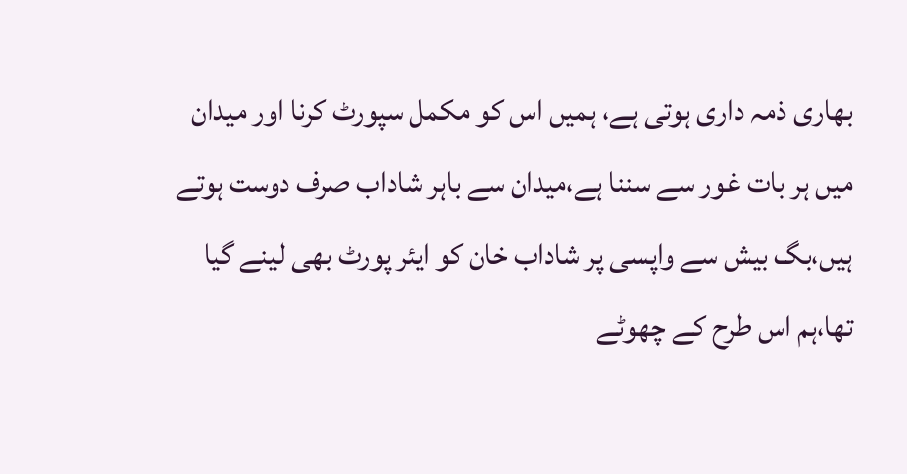بھاری ذمہ داری ہوتی ہے، ہمیں اس کو مکمل سپورٹ کرنا اور میدان میں ہر بات غور سے سننا ہے،میدان سے باہر شاداب صرف دوست ہوتے ہیں،بگ بیش سے واپسی پر شاداب خان کو ایئر پورٹ بھی لینے گیا تھا،ہم اس طرح کے چھوٹے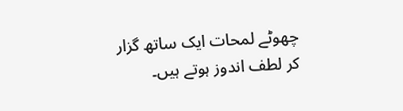چھوٹے لمحات ایک ساتھ گزار کر لطف اندوز ہوتے ہیں۔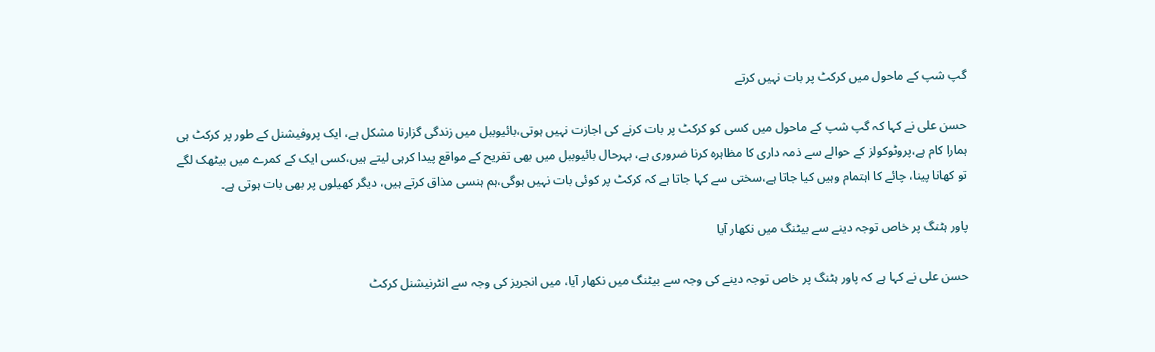گپ شپ کے ماحول میں کرکٹ پر بات نہیں کرتے

حسن علی نے کہا کہ گپ شپ کے ماحول میں کسی کو کرکٹ پر بات کرنے کی اجازت نہیں ہوتی،بائیوببل میں زندگی گزارنا مشکل ہے، ایک پروفیشنل کے طور پر کرکٹ ہی ہمارا کام ہے،پروٹوکولز کے حوالے سے ذمہ داری کا مظاہرہ کرنا ضروری ہے، بہرحال بائیوببل میں بھی تفریح کے مواقع پیدا کرہی لیتے ہیں،کسی ایک کے کمرے میں بیٹھک لگے تو کھانا پینا، چائے کا اہتمام وہیں کیا جاتا ہے،سختی سے کہا جاتا ہے کہ کرکٹ پر کوئی بات نہیں ہوگی،ہم ہنسی مذاق کرتے ہیں، دیگر کھیلوں پر بھی بات ہوتی ہے۔

پاور ہٹنگ پر خاص توجہ دینے سے بیٹنگ میں نکھار آیا

حسن علی نے کہا ہے کہ پاور ہٹنگ پر خاص توجہ دینے کی وجہ سے بیٹنگ میں نکھار آیا، میں انجریز کی وجہ سے انٹرنیشنل کرکٹ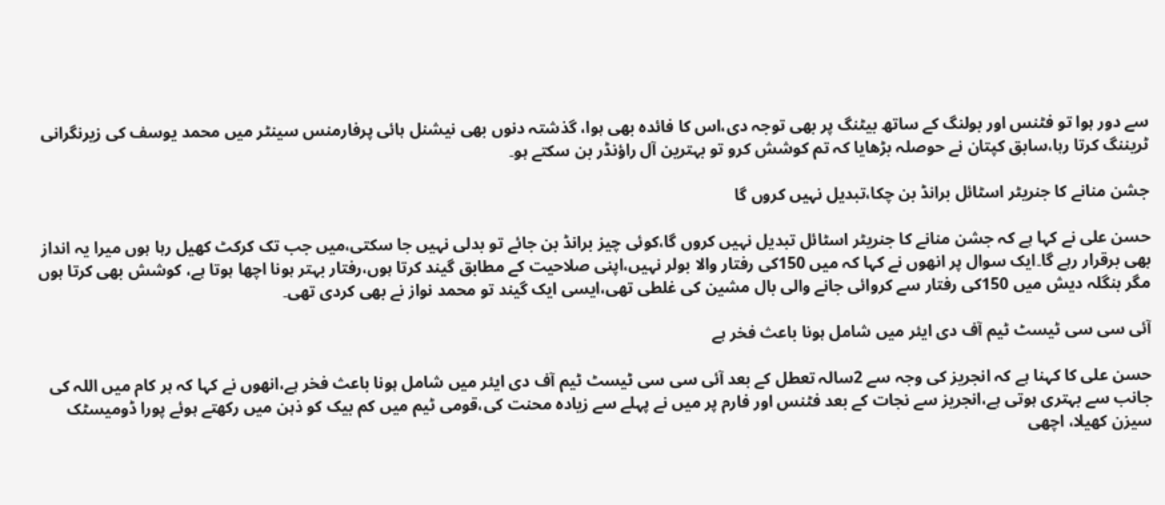سے دور ہوا تو فٹنس اور بولنگ کے ساتھ بیٹنگ پر بھی توجہ دی،اس کا فائدہ بھی ہوا، گذشتہ دنوں بھی نیشنل ہائی پرفارمنس سینٹر میں محمد یوسف کی زیرنگرانی ٹریننگ کرتا رہا،سابق کپتان نے حوصلہ بڑھایا کہ تم کوشش کرو تو بہترین آل راؤنڈر بن سکتے ہو۔

جشن منانے کا جنریٹر اسٹائل برانڈ بن چکا،تبدیل نہیں کروں گا

حسن علی نے کہا ہے کہ جشن منانے کا جنریٹر اسٹائل تبدیل نہیں کروں گا،کوئی چیز برانڈ بن جائے تو بدلی نہیں جا سکتی،میں جب تک کرکٹ کھیل رہا ہوں میرا یہ انداز بھی برقرار رہے گا۔ایک سوال پر انھوں نے کہا کہ میں 150کی رفتار والا بولر نہیں،اپنی صلاحیت کے مطابق گیند کرتا ہوں،رفتار بہتر ہونا اچھا ہوتا ہے، کوشش بھی کرتا ہوں مگر بنگلہ دیش میں 150کی رفتار سے کروائی جانے والی بال مشین کی غلطی تھی،ایسی ایک گیند تو محمد نواز نے بھی کردی تھی۔

آئی سی سی ٹیسٹ ٹیم آف دی ایئر میں شامل ہونا باعث فخر ہے

حسن علی کا کہنا ہے کہ انجریز کی وجہ سے 2سالہ تعطل کے بعد آئی سی سی ٹیسٹ ٹیم آف دی ایئر میں شامل ہونا باعث فخر ہے،انھوں نے کہا کہ ہر کام میں اللہ کی جانب سے بہتری ہوتی ہے،انجریز سے نجات کے بعد فٹنس اور فارم پر میں نے پہلے سے زیادہ محنت کی،قومی ٹیم میں کم بیک کو ذہن میں رکھتے ہوئے پورا ڈومیسٹک سیزن کھیلا، اچھی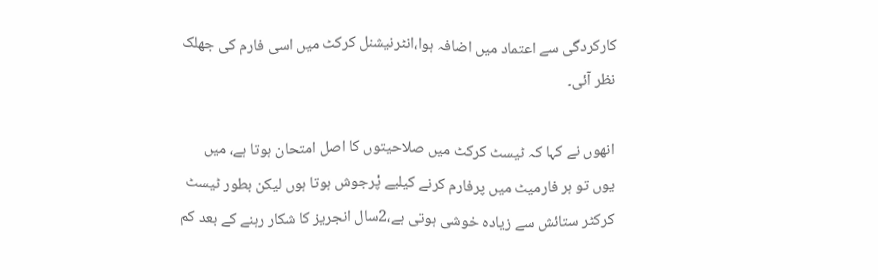کارکردگی سے اعتماد میں اضافہ ہوا،انٹرنیشنل کرکٹ میں اسی فارم کی جھلک نظر آئی۔

انھوں نے کہا کہ ٹیسٹ کرکٹ میں صلاحیتوں کا اصل امتحان ہوتا ہے، میں یوں تو ہر فارمیٹ میں پرفارم کرنے کیلیے پْرجوش ہوتا ہوں لیکن بطور ٹیسٹ کرکٹر ستائش سے زیادہ خوشی ہوتی ہے،2سال انجریز کا شکار رہنے کے بعد کم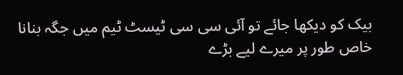بیک کو دیکھا جائے تو آئی سی سی ٹیسٹ ٹیم میں جگہ بنانا خاص طور پر میرے لیے بڑے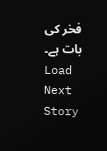فخر کی بات ہے۔
Load Next Story